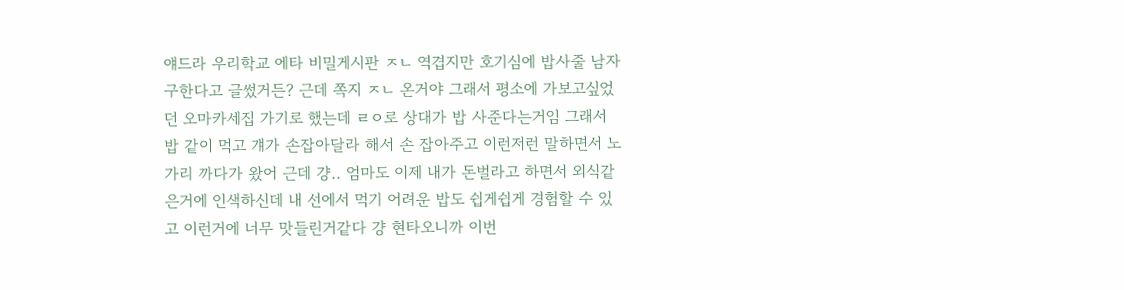얘드라 우리학교 에타 비밀게시판 ㅈㄴ 역겹지만 호기심에 밥사줄 남자 구한다고 글썼거든? 근데 쪽지 ㅈㄴ 온거야 그래서 평소에 가보고싶었던 오마카세집 가기로 했는데 ㄹㅇ로 상대가 밥 사준다는거임 그래서 밥 같이 먹고 걔가 손잡아달라 해서 손 잡아주고 이런저런 말하면서 노가리 까다가 왔어 근데 걍.. 엄마도 이제 내가 돈벌라고 하면서 외식같은거에 인색하신데 내 선에서 먹기 어려운 밥도 쉽게쉽게 경험할 수 있고 이런거에 너무 맛들린거같다 걍 현타오니까 이번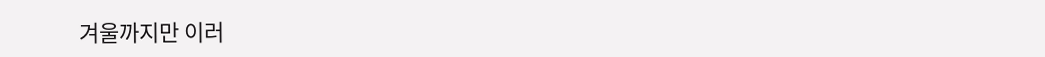겨울까지만 이러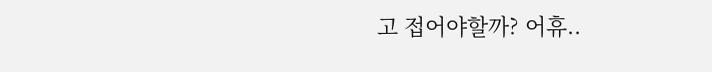고 접어야할까? 어휴..